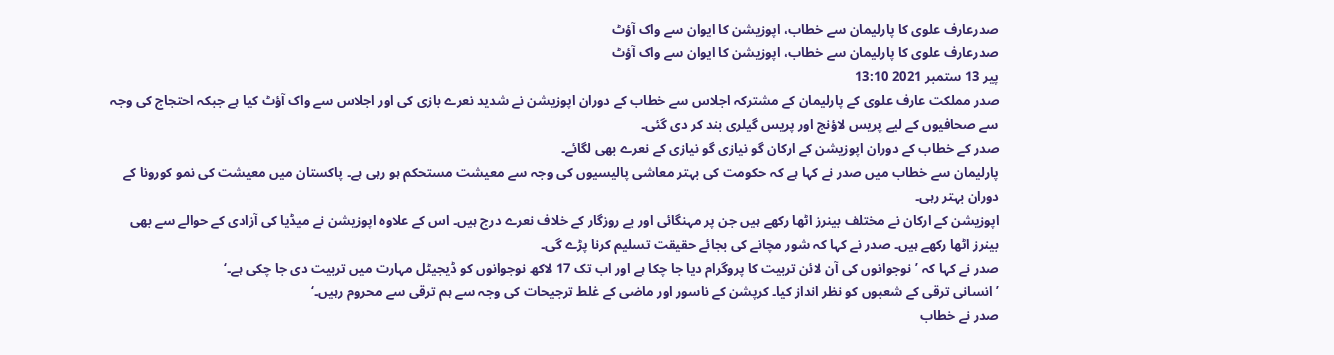صدرعارف علوی کا پارلیمان سے خطاب، اپوزیشن کا ایوان سے واک آؤٹ
صدرعارف علوی کا پارلیمان سے خطاب، اپوزیشن کا ایوان سے واک آؤٹ
پیر 13 ستمبر 2021 13:10
صدر مملکت عارف علوی کے پارلیمان کے مشترکہ اجلاس سے خطاب کے دوران اپوزیشن نے شدید نعرے بازی کی اور اجلاس سے واک آؤٹ کیا ہے جبکہ احتجاج کی وجہ سے صحافیوں کے لیے پریس لاؤنج اور پریس گیلری بند کر دی گئی۔
صدر کے خطاب کے دوران اپوزیشن کے ارکان گو نیازی گو نیازی کے نعرے بھی لگائے۔
پارلیمان سے خطاب میں صدر نے کہا ہے کہ حکومت کی بہتر معاشی پالیسیوں کی وجہ سے معیشت مستحکم ہو رہی ہے۔ پاکستان میں معیشت کی نمو کورونا کے دوران بہتر رہی۔
اپوزیشن کے ارکان نے مختلف بینرز اٹھا رکھے ہیں جن پر مہنگائی اور بے روزگار کے خلاف نعرے درج ہیں۔ اس کے علاوہ اپوزیشن نے میڈیا کی آزادی کے حوالے سے بھی بینرز اٹھا رکھے ہیں۔ صدر نے کہا کہ شور مچانے کی بجائے حقیقت تسلیم کرنا پڑے گی۔
صدر نے کہا کہ ’نوجوانوں کی آن لائن تربیت کا پروگرام دیا جا چکا ہے اور اب تک 17 لاکھ نوجوانوں کو ڈیجیٹل مہارت میں تربیت دی جا چکی ہے۔‘
’انسانی ترقی کے شعبوں کو نظر انداز کیا۔ کرپشن کے ناسور اور ماضی کے غلط ترجیحات کی وجہ سے ہم ترقی سے محروم رہیں۔‘
صدر نے خطاب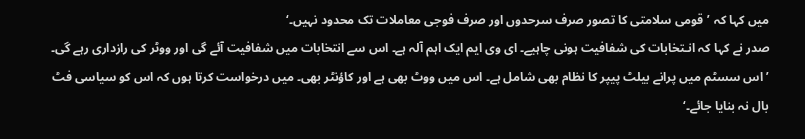میں کہا کہ ’قومی سلامتی کا تصور صرف سرحدوں اور صرف فوجی معاملات تک محدود نہیں۔‘
صدر نے کہا کہ انـتخابات کی شفافیت ہونی چاہیے۔ ای وی ایم ایک اہم آلہ ہے۔ اس سے انتخابات میں شفافیت آئے گی اور ووٹر کی رازداری رہے گی۔
’اس سسٹم میں پرانے بیلٹ پیپر کا نظام بھی شامل ہے۔ اس میں ووٹ بھی ہے اور کاؤنٹر بھی۔ میں درخواست کرتا ہوں کہ اس کو سیاسی فٹ بال نہ بنایا جائے۔‘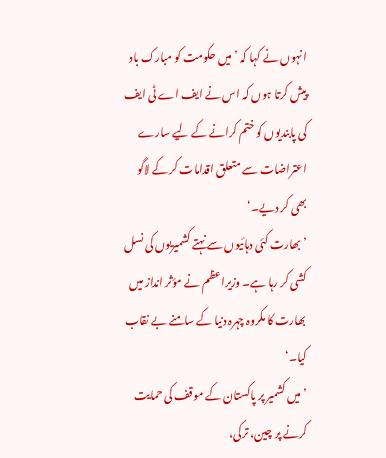انہوں نے کہا کہ ’میں حکومت کو مبارک باد پیش کرتا ہوں کہ اس نے ایف اے ٹی ایف کی پابندیوں کو ختم کرانے کے لیے سارے اعتراضات سے متعلق اقدامات کر کے لاگو بھی کر دیے۔‘
’بھارت کئی دہائیوں سے نہتے کشمیریوں کی نسل کشی کر رہا ہے۔ وزیراعظم نے مؤثر انداز میں بھارت کا مکروہ چہرہ دنیا کے سامنے بے نقاب کیا۔‘
’میں کشمیر پر پاکستان کے موقف کی حمایت کرنے پر چین، ترکی،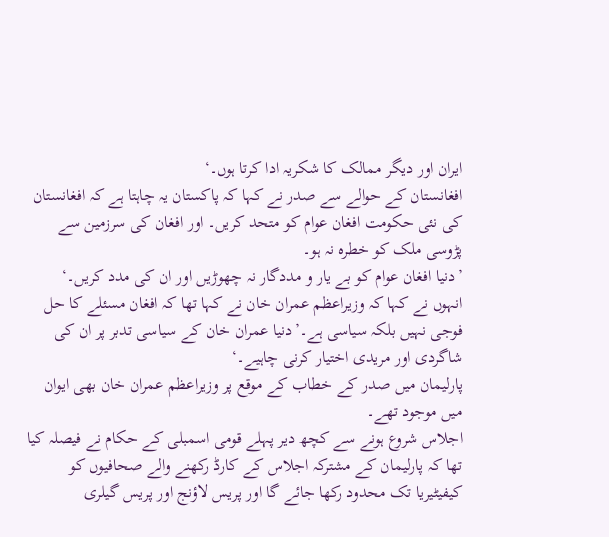ایران اور دیگر ممالک کا شکریہ ادا کرتا ہوں۔‘
افغانستان کے حوالے سے صدر نے کہا کہ پاکستان یہ چاہتا ہے کہ افغانستان کی نئی حکومت افغان عوام کو متحد کریں۔ اور افغان کی سرزمین سے پڑوسی ملک کو خطرہ نہ ہو۔
’دنیا افغان عوام کو بے یار و مددگار نہ چھوڑیں اور ان کی مدد کریں۔‘
انہوں نے کہا کہ وزیراعظم عمران خان نے کہا تھا کہ افغان مسئلے کا حل فوجی نہیں بلکہ سیاسی ہے۔’دنیا عمران خان کے سیاسی تدبر پر ان کی شاگردی اور مریدی اختیار کرنی چاہیے۔‘
پارلیمان میں صدر کے خطاب کے موقع پر وزیراعظم عمران خان بھی ایوان میں موجود تھے۔
اجلاس شروع ہونے سے کچھ دیر پہلے قومی اسمبلی کے حکام نے فیصلہ کیا تھا کہ پارلیمان کے مشترکہ اجلاس کے کارڈ رکھنے والے صحافیوں کو کیفیٹیریا تک محدود رکھا جائے گا اور پریس لاؤنج اور پریس گیلری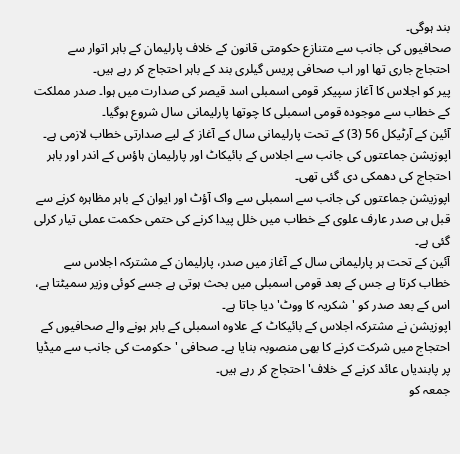بند ہوگی۔
صحافیوں کی جانب سے متنازع حکومتی قانون کے خلاف پارلیمان کے باہر اتوار سے احتجاج جاری تھا اور اب صحافی پریس گیلری بند کے باہر احتجاج کر رہے ہیں۔
پیر کو اجلاس کا آغاز سپیکر قومی اسمبلی اسد قیصر کی صدارت میں ہوا۔ صدر مملکت کے خطاب سے موجودہ قومی اسمبلی کا چوتھا پارلیمانی سال شروع ہوگیا۔
آئین کے آرٹیکل 56 (3) کے تحت پارلیمانی سال کے آغاز کے لیے صدارتی خطاب لازمی ہے۔ اپوزیشن جماعتوں کی جانب سے اجلاس کے بائیکاٹ اور پارلیمان ہاؤس کے اندر اور باہر احتجاج کی دھمکی دی گئی تھی۔
اپوزیشن جماعتوں کی جانب سے اسمبلی سے واک آؤٹ اور ایوان کے باہر مظاہرہ کرنے سے قبل ہی صدر عارف علوی کے خطاب میں خلل پیدا کرنے کی حتمی حکمت عملی تیار کرلی گئی ہے۔
آئین کے تحت ہر پارلیمانی سال کے آغاز میں صدر، پارلیمان کے مشترکہ اجلاس سے خطاب کرتا ہے جس کے بعد قومی اسمبلی میں بحث ہوتی ہے جسے کوئی وزیر سمیٹتا ہے، اس کے بعد صدر کو 'شکریہ کا ووٹ' دیا جاتا ہے۔
اپوزیشن نے مشترکہ اجلاس کے بائیکاٹ کے علاوہ اسمبلی کے باہر ہونے والے صحافیوں کے احتجاج میں شرکت کرنے کا بھی منصوبہ بنایا ہے۔ صحافی 'حکومت کی جانب سے میڈیا پر پابندیاں عائد کرنے کے خلاف' احتجاج کر رہے ہیں۔
جمعہ کو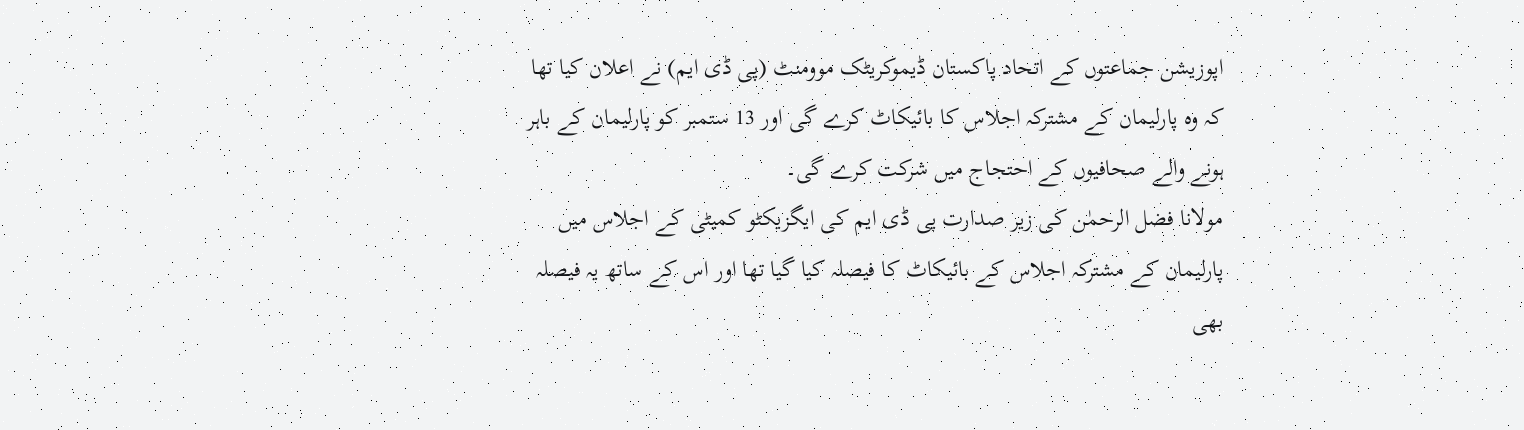اپوزیشن جماعتوں کے اتحاد پاکستان ڈیموکریٹک موومنٹ (پی ڈی ایم) نے اعلان کیا تھا کہ وہ پارلیمان کے مشترکہ اجلاس کا بائیکاٹ کرے گی اور 13 ستمبر کو پارلیمان کے باہر ہونے والے صحافیوں کے احتجاج میں شرکت کرے گی۔
مولانا فضل الرحمٰن کی زیر صدارت پی ڈی ایم کی ایگزیکٹو کمیٹی کے اجلاس میں پارلیمان کے مشترکہ اجلاس کے بائیکاٹ کا فیصلہ کیا گیا تھا اور اس کے ساتھ یہ فیصلہ بھی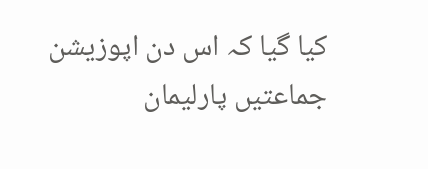کیا گیا کہ اس دن اپوزیشن جماعتیں پارلیمان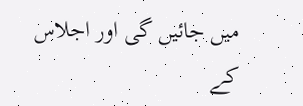میں جائیں گی اور اجلاس کے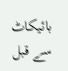بائیکاٹ سے قبل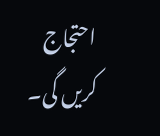احتجاج کریں گی۔